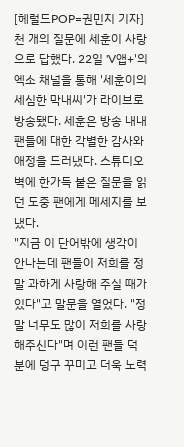[헤럴드POP=권민지 기자] 천 개의 질문에 세훈이 사랑으로 답했다. 22일 'V앱+'의 엑소 채널을 통해 '세훈이의 세심한 막내씨'가 라이브로 방송됐다. 세훈은 방송 내내 팬들에 대한 각별한 감사와 애정을 드러냈다. 스튜디오 벽에 한가득 붙은 질문을 읽던 도중 팬에게 메세지를 보냈다.
"지금 이 단어밖에 생각이 안나는데 팬들이 저희를 정말 과하게 사랑해 주실 때가 있다"고 말문을 열었다. "정말 너무도 많이 저희를 사랑해주신다"며 이런 팬들 덕분에 덩구 꾸미고 더욱 노력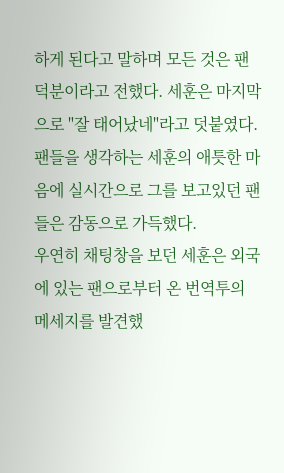하게 된다고 말하며 모든 것은 팬 덕분이라고 전했다. 세훈은 마지막으로 "잘 태어났네"라고 덧붙였다. 팬들을 생각하는 세훈의 애틋한 마음에 실시간으로 그를 보고있던 팬들은 감동으로 가득했다.
우연히 채팅창을 보던 세훈은 외국에 있는 팬으로부터 온 번역투의 메세지를 발견했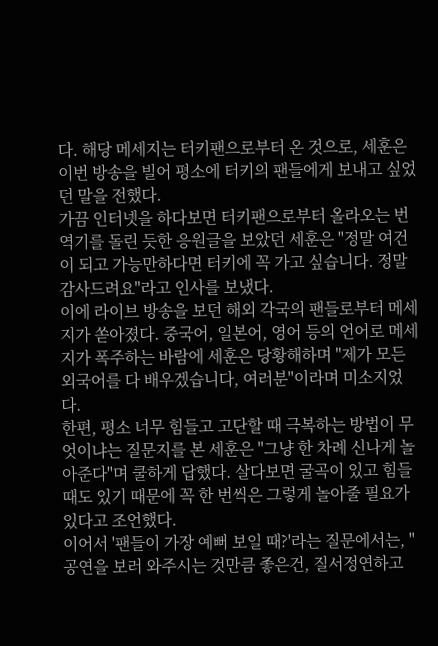다. 해당 메세지는 터키팬으로부터 온 것으로, 세훈은 이번 방송을 빌어 평소에 터키의 팬들에게 보내고 싶었던 말을 전했다.
가끔 인터넷을 하다보면 터키팬으로부터 올라오는 번역기를 돌린 듯한 응원글을 보았던 세훈은 "정말 여건이 되고 가능만하다면 터키에 꼭 가고 싶습니다. 정말 감사드려요"라고 인사를 보냈다.
이에 라이브 방송을 보던 해외 각국의 팬들로부터 메세지가 쏟아졌다. 중국어, 일본어, 영어 등의 언어로 메세지가 폭주하는 바람에 세훈은 당황해하며 "제가 모든 외국어를 다 배우겠습니다, 여러분"이라며 미소지었다.
한편, 평소 너무 힘들고 고단할 때 극복하는 방법이 무엇이냐는 질문지를 본 세훈은 "그냥 한 차례 신나게 놀아준다"며 쿨하게 답했다. 살다보면 굴곡이 있고 힘들 때도 있기 때문에 꼭 한 번씩은 그렇게 놀아줄 필요가 있다고 조언했다.
이어서 '팬들이 가장 예뻐 보일 때?'라는 질문에서는, "공연을 보러 와주시는 것만큼 좋은건, 질서정연하고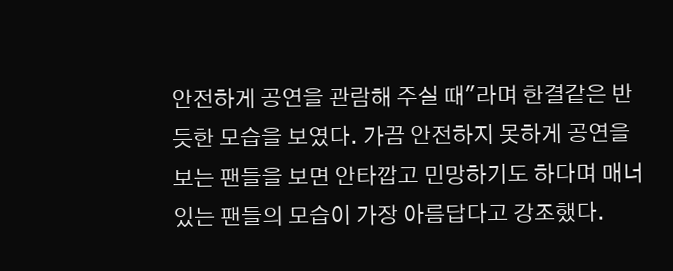안전하게 공연을 관람해 주실 때"라며 한결같은 반듯한 모습을 보였다. 가끔 안전하지 못하게 공연을 보는 팬들을 보면 안타깝고 민망하기도 하다며 매너있는 팬들의 모습이 가장 아름답다고 강조했다.